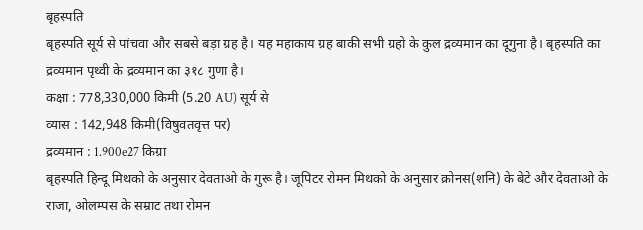बृहस्पति
बृहस्पति सूर्य से पांचवा और सबसे बड़ा ग्रह है। यह महाकाय ग्रह बाकी सभी ग्रहो के कुल द्रव्यमान का दूगुना है। बृहस्पति का द्रव्यमान पृथ्वी के द्रव्यमान का ३१८ गुणा है।
कक्षा : 778,330,000 किमी (5.20 AU) सूर्य से
व्यास : 142,948 किमी(विषुवतवृत्त पर)
द्रव्यमान : 1.900e27 किग्रा
बृहस्पति हिन्दू मिथको के अनुसार देवताओ के गुरू है। जूपिटर रोमन मिथको के अनुसार क्रोनस(शनि) के बेटे और देवताओ के राजा, ओलम्पस के सम्राट तथा रोमन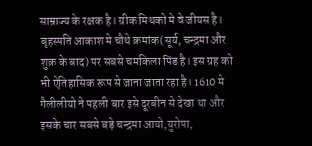साम्राज्य के रक्षक है। ग्रीक मिथको मे वे जीयस है।
बृहस्पति आकाश मे चौथे क्रमांक(सूर्य, चन्द्रमा और शुक्र के बाद) पर सबसे चमकिला पिंड है। इस ग्रह को भी ऐतिहासिक रूप से जाना जाता रहा है। 1610 मे गैलीलीयो ने पहली बार इसे दूरबीन से देखा था और इसके चार सबसे बड़े चन्द्रमा आयो,युरोपा,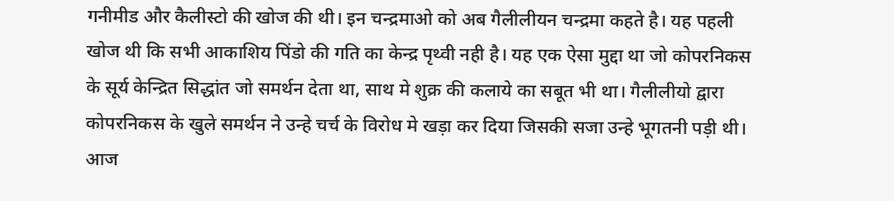गनीमीड और कैलीस्टो की खोज की थी। इन चन्द्रमाओ को अब गैलीलीयन चन्द्रमा कहते है। यह पहली खोज थी कि सभी आकाशिय पिंडो की गति का केन्द्र पृथ्वी नही है। यह एक ऐसा मुद्दा था जो कोपरनिकस के सूर्य केन्द्रित सिद्धांत जो समर्थन देता था, साथ मे शुक्र की कलाये का सबूत भी था। गैलीलीयो द्वारा कोपरनिकस के खुले समर्थन ने उन्हे चर्च के विरोध मे खड़ा कर दिया जिसकी सजा उन्हे भूगतनी पड़ी थी। आज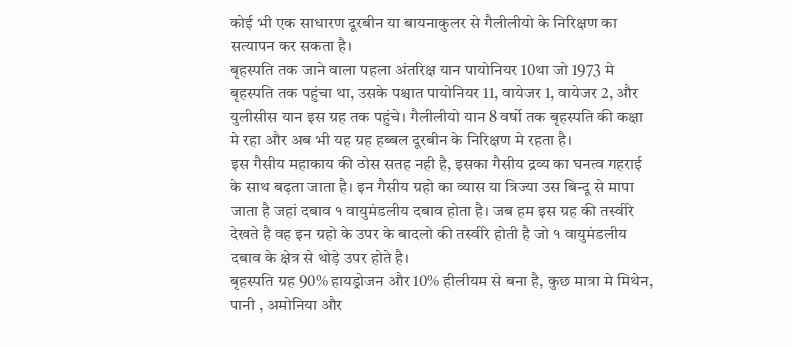कोई भी एक साधारण दूरबीन या बायनाकुलर से गैलीलीयो के निरिक्षण का सत्यापन कर सकता है।
बृहस्पति तक जाने वाला पहला अंतरिक्ष यान पायोनियर 10था जो 1973 मे बृहस्पति तक पहुंचा था, उसके पश्चात पायोनियर 11, वायेजर 1, वायेजर 2, और युलीसीस यान इस ग्रह तक पहुंचे। गैलीलीयो यान 8 वर्षो तक बृहस्पति की कक्षा मे रहा और अब भी यह ग्रह हब्बल दूरबीन के निरिक्षण मे रहता है।
इस गैसीय महाकाय की ठोस सतह नही है, इसका गैसीय द्रव्य का घनत्व गहराई के साथ बढ़ता जाता है। इन गैसीय ग्रहो का व्यास या त्रिज्या उस बिन्दू से मापा जाता है जहां दबाव १ वायुमंडलीय दबाव होता है। जब हम इस ग्रह की तस्वीरे देखते है वह इन ग्रहो के उपर के बादलो की तस्वीरे होती है जो १ वायुमंडलीय दबाव के क्षेत्र से थोड़े उपर होते है।
बृहस्पति ग्रह 90% हायड़्रोजन और 10% हीलीयम से बना है, कुछ मात्रा मे मिथेन, पानी , अमोनिया और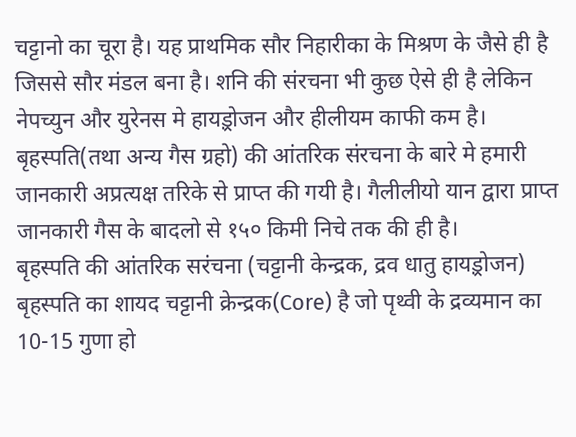चट्टानो का चूरा है। यह प्राथमिक सौर निहारीका के मिश्रण के जैसे ही है जिससे सौर मंडल बना है। शनि की संरचना भी कुछ ऐसे ही है लेकिन नेपच्युन और युरेनस मे हायड़्रोजन और हीलीयम काफी कम है।
बृहस्पति(तथा अन्य गैस ग्रहो) की आंतरिक संरचना के बारे मे हमारी जानकारी अप्रत्यक्ष तरिके से प्राप्त की गयी है। गैलीलीयो यान द्वारा प्राप्त जानकारी गैस के बादलो से १५० किमी निचे तक की ही है।
बृहस्पति की आंतरिक सरंचना (चट्टानी केन्द्रक, द्रव धातु हायड़्रोजन)
बृहस्पति का शायद चट्टानी क्रेन्द्रक(Core) है जो पृथ्वी के द्रव्यमान का 10-15 गुणा हो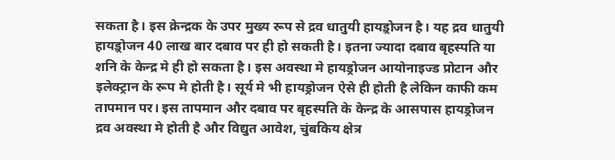सकता है। इस क्रेन्द्रक के उपर मुख्य रूप से द्रव धातुयी हायड़्रोजन है। यह द्रव धातुयी हायड़्रोजन 40 लाख बार दबाव पर ही हो सकती है। इतना ज्यादा दबाव बृहस्पति या शनि के केन्द्र मे ही हो सकता है। इस अवस्था मे हायड्रोजन आयोनाइज्ड प्रोटान और इलेक्ट्रान के रूप मे होती है। सूर्य मे भी हायड्रोजन ऐसे ही होती है लेकिन काफी कम तापमान पर। इस तापमान और दबाव पर बृहस्पति के केन्द्र के आसपास हायड्रोजन द्रव अवस्था मे होती है और विद्युत आवेश, चुंबकिय क्षेत्र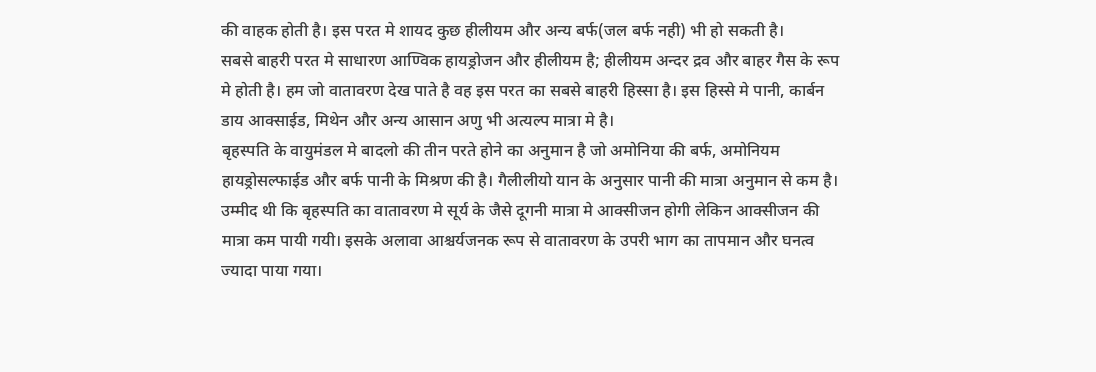की वाहक होती है। इस परत मे शायद कुछ हीलीयम और अन्य बर्फ(जल बर्फ नही) भी हो सकती है।
सबसे बाहरी परत मे साधारण आण्विक हायड्रोजन और हीलीयम है; हीलीयम अन्दर द्रव और बाहर गैस के रूप मे होती है। हम जो वातावरण देख पाते है वह इस परत का सबसे बाहरी हिस्सा है। इस हिस्से मे पानी, कार्बन डाय आक्साईड, मिथेन और अन्य आसान अणु भी अत्यल्प मात्रा मे है।
बृहस्पति के वायुमंडल मे बादलो की तीन परते होने का अनुमान है जो अमोनिया की बर्फ, अमोनियम हायड्रोसल्फाईड और बर्फ पानी के मिश्रण की है। गैलीलीयो यान के अनुसार पानी की मात्रा अनुमान से कम है। उम्मीद थी कि बृहस्पति का वातावरण मे सूर्य के जैसे दूगनी मात्रा मे आक्सीजन होगी लेकिन आक्सीजन की मात्रा कम पायी गयी। इसके अलावा आश्चर्यजनक रूप से वातावरण के उपरी भाग का तापमान और घनत्व ज्यादा पाया गया।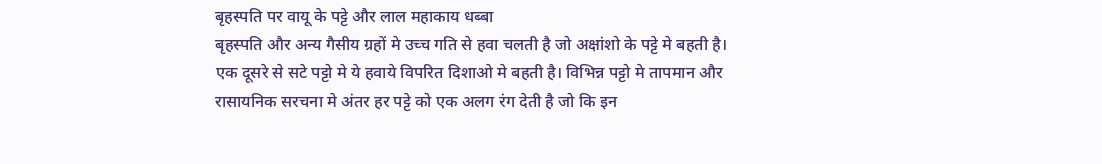बृहस्पति पर वायू के पट्टे और लाल महाकाय धब्बा
बृहस्पति और अन्य गैसीय ग्रहों मे उच्च गति से हवा चलती है जो अक्षांशो के पट्टे मे बहती है। एक दूसरे से सटे पट्टो मे ये हवाये विपरित दिशाओ मे बहती है। विभिन्न पट्टो मे तापमान और रासायनिक सरचना मे अंतर हर पट्टे को एक अलग रंग देती है जो कि इन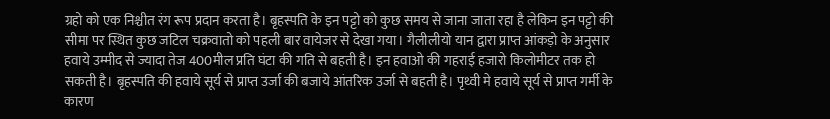ग्रहो को एक निश्चीत रंग रूप प्रदान करता है। बृहस्पति के इन पट्टो को कुछ समय से जाना जाता रहा है लेकिन इन पट्टो की सीमा पर स्थित कुछ जटिल चक्रवातो को पहली बार वायेजर से देखा गया। गैलीलीयो यान द्वारा प्राप्त आंकड़ो के अनुसार हवाये उम्मीद से ज्यादा तेज 400मील प्रति घंटा की गति से बहती है। इन हवाओ की गहराई हजारो किलोमीटर तक हो सकती है। बृहस्पति की हवाये सूर्य से प्राप्त उर्जा की बजाये आंतरिक उर्जा से बहती है। पृथ्वी मे हवाये सूर्य से प्राप्त गर्मी के कारण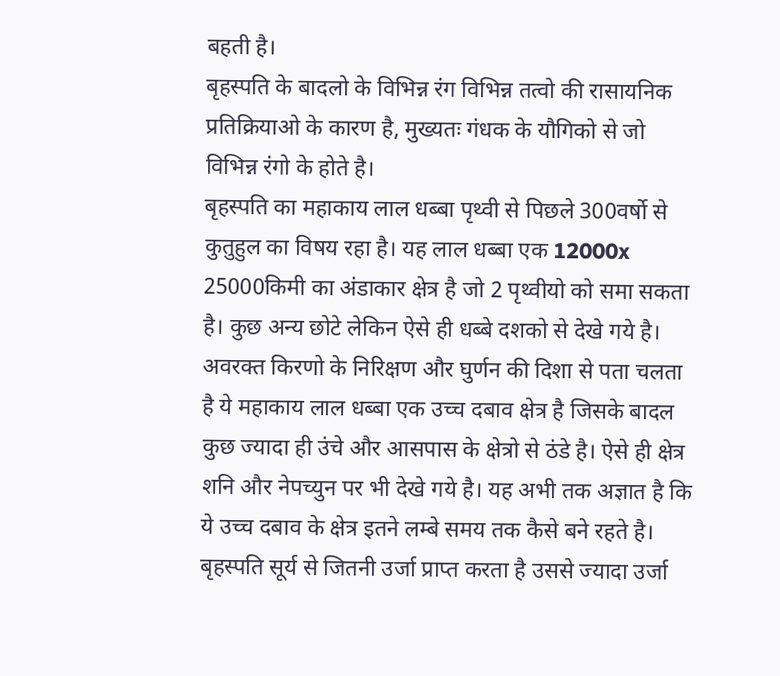बहती है।
बृहस्पति के बादलो के विभिन्न रंग विभिन्न तत्वो की रासायनिक प्रतिक्रियाओ के कारण है, मुख्यतः गंधक के यौगिको से जो विभिन्न रंगो के होते है।
बृहस्पति का महाकाय लाल धब्बा पृथ्वी से पिछले 300वर्षो से कुतुहुल का विषय रहा है। यह लाल धब्बा एक 12000x 25000किमी का अंडाकार क्षेत्र है जो 2 पृथ्वीयो को समा सकता है। कुछ अन्य छोटे लेकिन ऐसे ही धब्बे दशको से देखे गये है। अवरक्त किरणो के निरिक्षण और घुर्णन की दिशा से पता चलता है ये महाकाय लाल धब्बा एक उच्च दबाव क्षेत्र है जिसके बादल कुछ ज्यादा ही उंचे और आसपास के क्षेत्रो से ठंडे है। ऐसे ही क्षेत्र शनि और नेपच्युन पर भी देखे गये है। यह अभी तक अज्ञात है कि ये उच्च दबाव के क्षेत्र इतने लम्बे समय तक कैसे बने रहते है।
बृहस्पति सूर्य से जितनी उर्जा प्राप्त करता है उससे ज्यादा उर्जा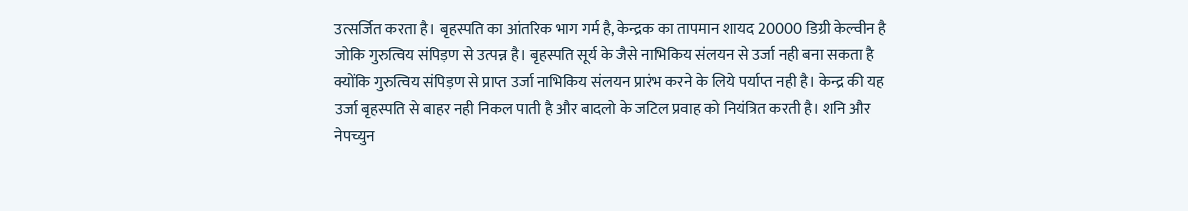उत्सर्जित करता है। बृहस्पति का आंतरिक भाग गर्म है, केन्द्रक का तापमान शायद 20000 डिग्री केल्वीन है जोकि गुरुत्विय संपिड़ण से उत्पन्न है। बृहस्पति सूर्य के जैसे नाभिकिय संलयन से उर्जा नही बना सकता है क्योंकि गुरुत्विय संपिड़ण से प्राप्त उर्जा नाभिकिय संलयन प्रारंभ करने के लिये पर्याप्त नही है। केन्द्र की यह उर्जा बृहस्पति से बाहर नही निकल पाती है और बादलो के जटिल प्रवाह को नियंत्रित करती है। शनि और नेपच्युन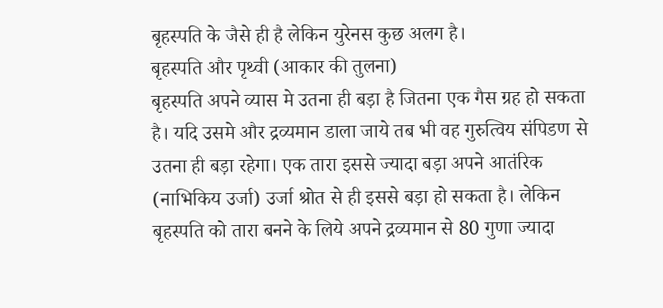बृहस्पति के जैसे ही है लेकिन युरेनस कुछ अलग है।
बृहस्पति और पृथ्वी (आकार की तुलना)
बृहस्पति अपने व्यास मे उतना ही बड़ा है जितना एक गैस ग्रह हो सकता है। यदि उसमे और द्रव्यमान डाला जाये तब भी वह गुरुत्विय संपिडण से उतना ही बड़ा रहेगा। एक तारा इससे ज्यादा बड़ा अपने आतंरिक (नाभिकिय उर्जा) उर्जा श्रोत से ही इससे बड़ा हो सकता है। लेकिन बृहस्पति को तारा बनने के लिये अपने द्रव्यमान से 80 गुणा ज्यादा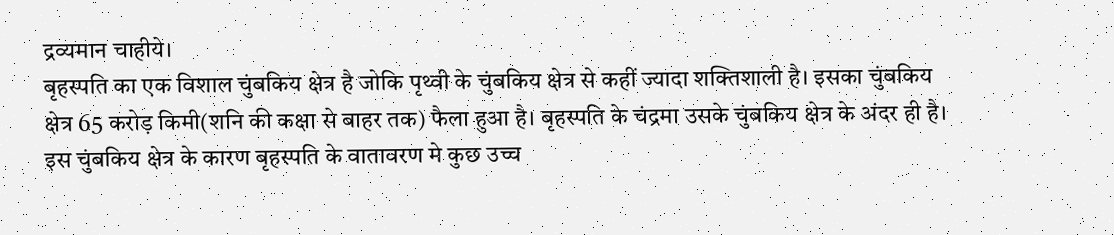द्रव्यमान चाहीये।
बृहस्पति का एक विशाल चुंबकिय क्षेत्र है जोकि पृथ्वी के चुंबकिय क्षेत्र से कहीं ज्यादा शक्तिशाली है। इसका चुंबकिय क्षेत्र 65 करोड़ किमी(शनि की कक्षा से बाहर तक) फैला हुआ है। बृहस्पति के चंद्रमा उसके चुंबकिय क्षेत्र के अंदर ही है। इस चुंबकिय क्षेत्र के कारण बृहस्पति के वातावरण मे कुछ उच्च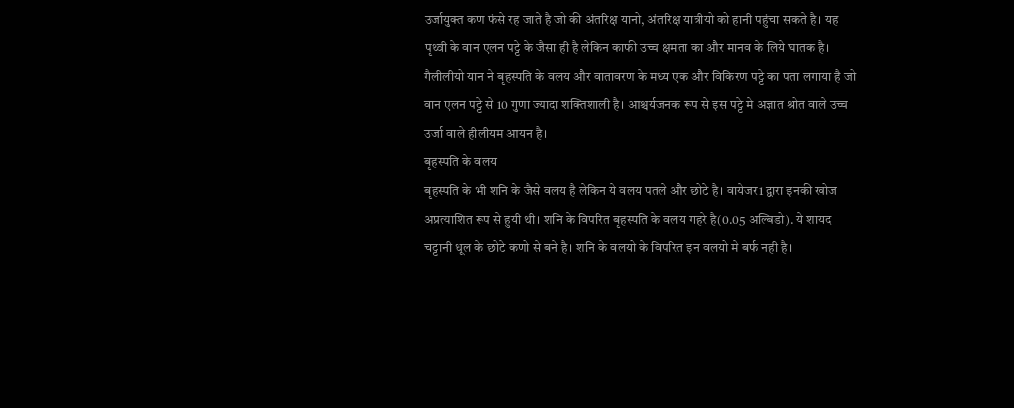उर्जायुक्त कण फंसे रह जाते है जो की अंतरिक्ष यानो, अंतरिक्ष यात्रीयो को हानी पहुंचा सकते है। यह पृथ्वी के वान एलन पट्टे के जैसा ही है लेकिन काफी उच्च क्षमता का और मानव के लिये घातक है।
गैलीलीयो यान ने बृहस्पति के वलय और वातावरण के मध्य एक और विकिरण पट्टे का पता लगाया है जो वान एलन पट्टे से 10 गुणा ज्यादा शक्तिशाली है। आश्चर्यजनक रूप से इस पट्टे मे अज्ञात श्रोत वाले उच्च उर्जा वाले हीलीयम आयन है।
बृहस्पति के वलय
बृहस्पति के भी शनि के जैसे वलय है लेकिन ये वलय पतले और छोटे है। वायेजर1 द्वारा इनकी खोज अप्रत्याशित रूप से हुयी थी। शनि के विपरित बृहस्पति के वलय गहरे है(0.05 अल्बिडो). ये शायद चट्टानी धूल के छोटे कणो से बने है। शनि के वलयो के विपरित इन वलयो मे बर्फ नही है।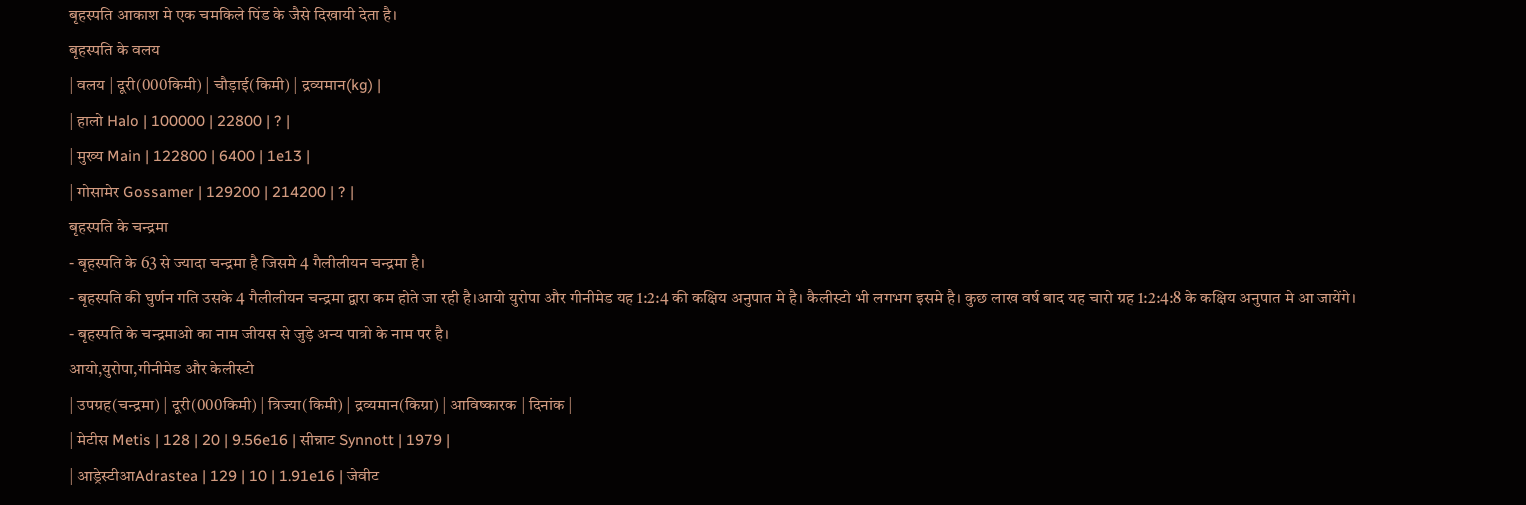बृहस्पति आकाश मे एक चमकिले पिंड के जैसे दिखायी देता है।
बृहस्पति के वलय
| वलय | दूरी(000किमी) | चौड़ाई(किमी) | द्रव्यमान(kg) |
| हालो Halo | 100000 | 22800 | ? |
| मुख्य Main | 122800 | 6400 | 1e13 |
| गोसामेर Gossamer | 129200 | 214200 | ? |
बृहस्पति के चन्द्रमा
- बृहस्पति के 63 से ज्यादा चन्द्रमा है जिसमे 4 गैलीलीयन चन्द्रमा है।
- बृहस्पति की घुर्णन गति उसके 4 गैलीलीयन चन्द्रमा द्वारा कम होते जा रही है।आयो युरोपा और गीनीमेड यह 1:2:4 की कक्षिय अनुपात मे है। कैलीस्टो भी लगभग इसमे है। कुछ लाख वर्ष बाद यह चारो ग्रह 1:2:4:8 के कक्षिय अनुपात मे आ जायेंगे।
- बृहस्पति के चन्द्रमाओ का नाम जीयस से जुड़े अन्य पात्रो के नाम पर है।
आयो,युरोपा,गीनीमेड और केलीस्टो
| उपग्रह(चन्द्रमा) | दूरी(000किमी) | त्रिज्या(किमी) | द्रव्यमान(किग्रा) | आविष्कारक | दिनांक |
| मेटीस Metis | 128 | 20 | 9.56e16 | सीन्नाट Synnott | 1979 |
| आड्रेस्टीआAdrastea | 129 | 10 | 1.91e16 | जेवीट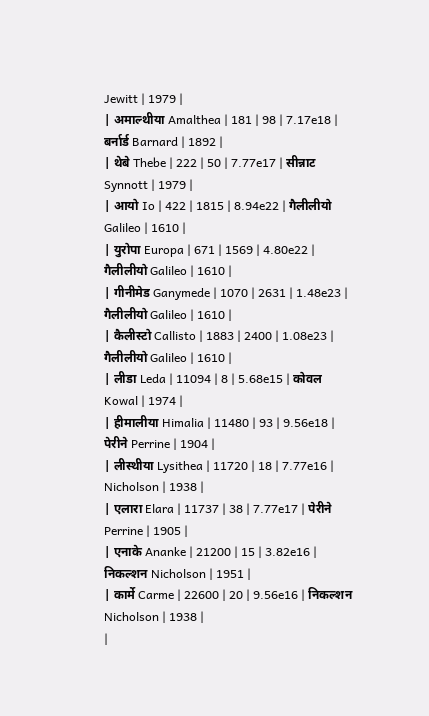Jewitt | 1979 |
| अमाल्थीया Amalthea | 181 | 98 | 7.17e18 | बर्नार्ड Barnard | 1892 |
| थेबे Thebe | 222 | 50 | 7.77e17 | सीन्नाट Synnott | 1979 |
| आयो Io | 422 | 1815 | 8.94e22 | गैलीलीयो Galileo | 1610 |
| युरोपा Europa | 671 | 1569 | 4.80e22 | गैलीलीयो Galileo | 1610 |
| गीनीमेड Ganymede | 1070 | 2631 | 1.48e23 | गैलीलीयो Galileo | 1610 |
| कैलीस्टो Callisto | 1883 | 2400 | 1.08e23 | गैलीलीयो Galileo | 1610 |
| लीडा Leda | 11094 | 8 | 5.68e15 | कोवल Kowal | 1974 |
| हीमालीया Himalia | 11480 | 93 | 9.56e18 | पेरीने Perrine | 1904 |
| लीस्थीया Lysithea | 11720 | 18 | 7.77e16 | Nicholson | 1938 |
| एलारा Elara | 11737 | 38 | 7.77e17 | पेरीने Perrine | 1905 |
| एनाके Ananke | 21200 | 15 | 3.82e16 | निकल्शन Nicholson | 1951 |
| कार्मे Carme | 22600 | 20 | 9.56e16 | निकल्शन Nicholson | 1938 |
|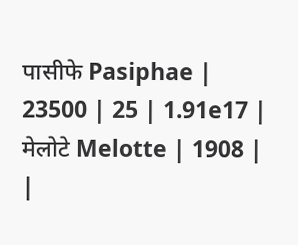पासीफे Pasiphae | 23500 | 25 | 1.91e17 | मेलोटे Melotte | 1908 |
|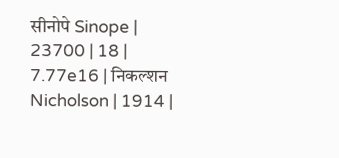सीनोपे Sinope | 23700 | 18 | 7.77e16 | निकल्शन Nicholson | 1914 |